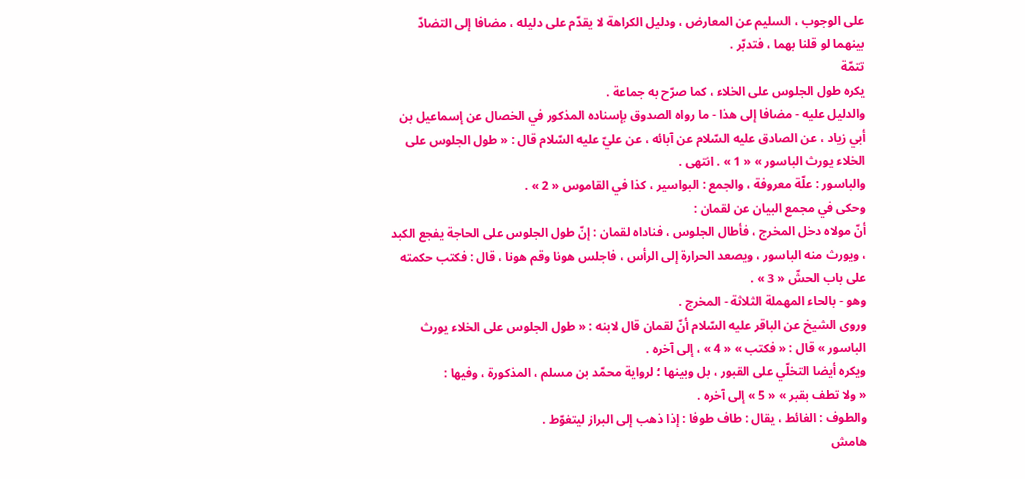على الوجوب ، السليم عن المعارض ، ودليل الكراهة لا يقدّم على دليله ، مضافا إلى التضادّ بينهما لو قلنا بهما ، فتدبّر .
تتمّة
يكره طول الجلوس على الخلاء ، كما صرّح به جماعة .
والدليل عليه - مضافا إلى هذا - ما رواه الصدوق بإسناده المذكور في الخصال عن إسماعيل بن أبي زياد ، عن الصادق عليه السّلام عن آبائه ، عن عليّ عليه السّلام قال : « طول الجلوس على الخلاء يورث الباسور » « 1 » . انتهى .
والباسور : علّة معروفة ، والجمع : البواسير ، كذا في القاموس « 2 » .
وحكى في مجمع البيان عن لقمان :
أنّ مولاه دخل المخرج ، فأطال الجلوس ، فناداه لقمان : إنّ طول الجلوس على الحاجة يفجع الكبد ، ويورث منه الباسور ، ويصعد الحرارة إلى الرأس ، فاجلس هونا وقم هونا ، قال : فكتب حكمته على باب الحشّ « 3 » .
وهو - بالحاء المهملة الثلاثة - المخرج .
وروى الشيخ عن الباقر عليه السّلام أنّ لقمان قال لابنه : « طول الجلوس على الخلاء يورث الباسور » قال : « فكتب » « 4 » ، إلى آخره .
ويكره أيضا التخلّي على القبور ، بل وبينها ؛ لرواية محمّد بن مسلم ، المذكورة ، وفيها :
« ولا تطف بقبر » « 5 » إلى آخره .
والطوف : الغائط ، يقال : طاف طوفا : إذا ذهب إلى البراز ليتغوّط .
هامش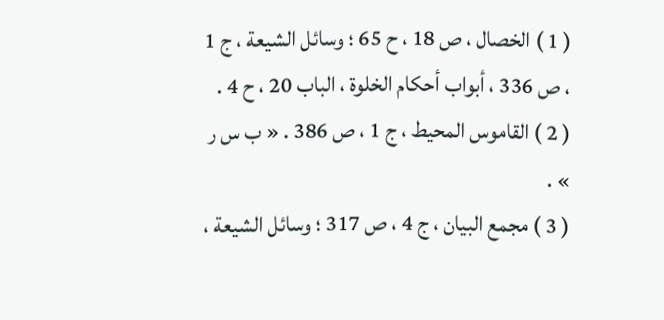( 1 ) الخصال ، ص 18 ، ح 65 ؛ وسائل الشيعة ، ج 1 ، ص 336 ، أبواب أحكام الخلوة ، الباب 20 ، ح 4 .
( 2 ) القاموس المحيط ، ج 1 ، ص 386 . « ب س ر » .
( 3 ) مجمع البيان ، ج 4 ، ص 317 ؛ وسائل الشيعة ،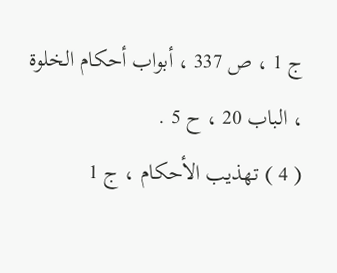ج 1 ، ص 337 ، أبواب أحكام الخلوة ، الباب 20 ، ح 5 .
( 4 ) تهذيب الأحكام ، ج 1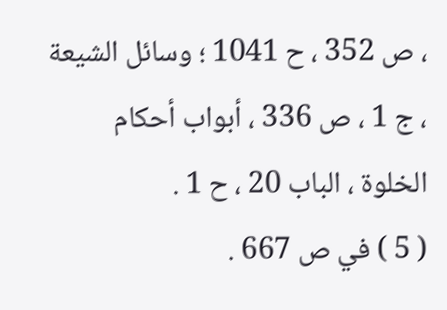، ص 352 ، ح 1041 ؛ وسائل الشيعة ، ج 1 ، ص 336 ، أبواب أحكام الخلوة ، الباب 20 ، ح 1 .
( 5 ) في ص 667 .